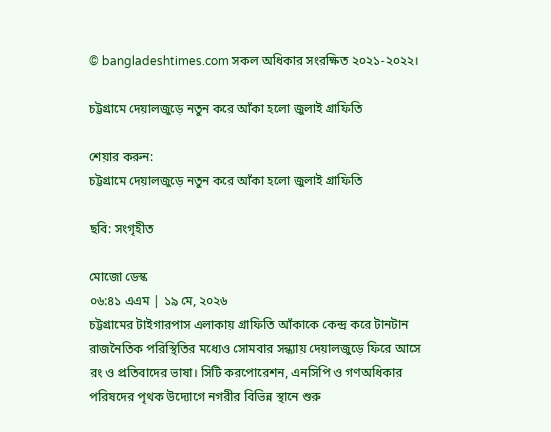© bangladeshtimes.com সকল অধিকার সংরক্ষিত ২০২১-২০২২।

চট্টগ্রামে দেয়ালজুড়ে নতুন করে আঁকা হলো জুলাই গ্রাফিতি

শেয়ার করুন:
চট্টগ্রামে দেয়ালজুড়ে নতুন করে আঁকা হলো জুলাই গ্রাফিতি

ছবি: সংগৃহীত

মোজো ডেস্ক
০৬:৪১ এএম | ১৯ মে, ২০২৬
চট্টগ্রামের টাইগারপাস এলাকায় গ্রাফিতি আঁকাকে কেন্দ্র করে টানটান রাজনৈতিক পরিস্থিতির মধ্যেও সোমবার সন্ধ্যায় দেয়ালজুড়ে ফিরে আসে রং ও প্রতিবাদের ভাষা। সিটি করপোরেশন, এনসিপি ও গণঅধিকার পরিষদের পৃথক উদ্যোগে নগরীর বিভিন্ন স্থানে শুরু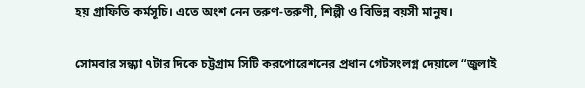হয় গ্রাফিতি কর্মসূচি। এতে অংশ নেন তরুণ-তরুণী, শিল্পী ও বিভিন্ন বয়সী মানুষ।

সোমবার সন্ধ্যা ৭টার দিকে চট্টগ্রাম সিটি করপোরেশনের প্রধান গেটসংলগ্ন দেয়ালে “জুলাই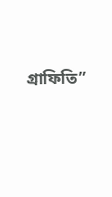গ্রাফিতি”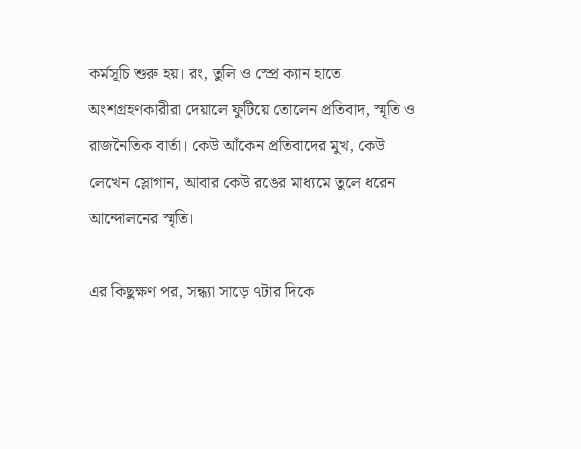কর্মসূচি শুরু হয়। রং, তুলি ও স্প্রে ক্যান হাতে অংশগ্রহণকারীরা দেয়ালে ফুটিয়ে তোলেন প্রতিবাদ, স্মৃতি ও রাজনৈতিক বার্তা। কেউ আঁকেন প্রতিবাদের মুখ, কেউ লেখেন স্লোগান, আবার কেউ রঙের মাধ্যমে তুলে ধরেন আন্দোলনের স্মৃতি।

এর কিছুক্ষণ পর, সন্ধ্যা সাড়ে ৭টার দিকে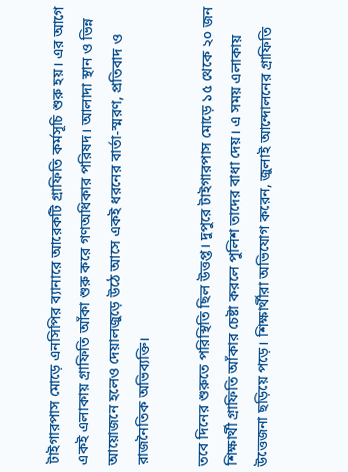টাইগারপাস মোড়ে এনসিপির ব্যানারে আরেকটি গ্রাফিতি কর্মসূচি শুরু হয়। এর আগে একই এলাকায় গ্রাফিতি আঁকা শুরু করে গণঅধিকার পরিষদ। আলাদা স্থান ও ভিন্ন আয়োজনে হলেও দেয়ালজুড়ে উঠে আসে একই ধরনের বার্তা-স্মরণ, প্রতিবাদ ও রাজনৈতিক অভিব্যক্তি।

তবে দিনের শুরুতে পরিস্থিতি ছিল উত্তপ্ত। দুপুরে টাইগারপাস মোড়ে ১৫ থেকে ২০ জন শিক্ষার্থী গ্রাফিতি আঁকার চেষ্টা করলে পুলিশ তাদের বাধা দেয়। এ সময় এলাকায় উত্তেজনা ছড়িয়ে পড়ে। শিক্ষার্থীরা অভিযোগ করেন, জুলাই আন্দোলনের গ্রাফিতি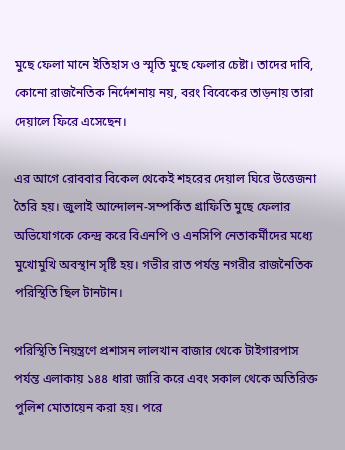মুছে ফেলা মানে ইতিহাস ও স্মৃতি মুছে ফেলার চেষ্টা। তাদের দাবি, কোনো রাজনৈতিক নির্দেশনায় নয়, বরং বিবেকের তাড়নায় তারা দেয়ালে ফিরে এসেছেন।

এর আগে রোববার বিকেল থেকেই শহরের দেয়াল ঘিরে উত্তেজনা তৈরি হয়। জুলাই আন্দোলন-সম্পর্কিত গ্রাফিতি মুছে ফেলার অভিযোগকে কেন্দ্র করে বিএনপি ও এনসিপি নেতাকর্মীদের মধ্যে মুখোমুখি অবস্থান সৃষ্টি হয়। গভীর রাত পর্যন্ত নগরীর রাজনৈতিক পরিস্থিতি ছিল টানটান।

পরিস্থিতি নিয়ন্ত্রণে প্রশাসন লালখান বাজার থেকে টাইগারপাস পর্যন্ত এলাকায় ১৪৪ ধারা জারি করে এবং সকাল থেকে অতিরিক্ত পুলিশ মোতায়েন করা হয়। পরে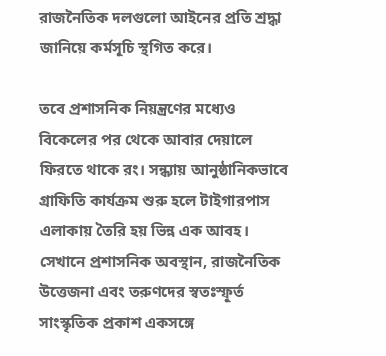রাজনৈতিক দলগুলো আইনের প্রতি শ্রদ্ধা জানিয়ে কর্মসূচি স্থগিত করে।

তবে প্রশাসনিক নিয়ন্ত্রণের মধ্যেও বিকেলের পর থেকে আবার দেয়ালে ফিরতে থাকে রং। সন্ধ্যায় আনুষ্ঠানিকভাবে গ্রাফিতি কার্যক্রম শুরু হলে টাইগারপাস এলাকায় তৈরি হয় ভিন্ন এক আবহ। সেখানে প্রশাসনিক অবস্থান, রাজনৈতিক উত্তেজনা এবং তরুণদের স্বতঃস্ফূর্ত সাংস্কৃতিক প্রকাশ একসঙ্গে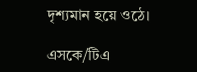দৃশ্যমান হয়ে ওঠে।

এসকে/টিএ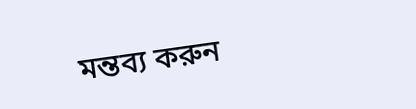মন্তব্য করুন